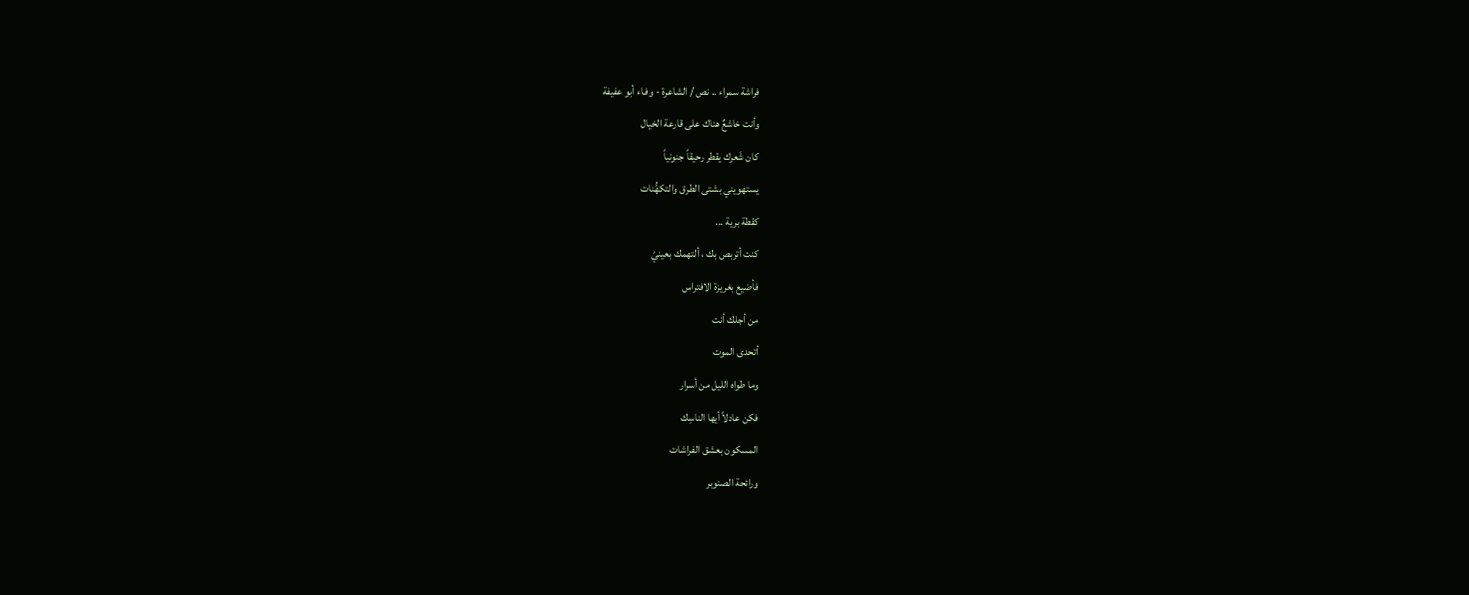فراشة سمراء .. نص / الشاعرة - وفـاء أبو عفيفة
وأنت خاشعٌ هناك على قارعة الخيال
كان شَعرك يقطر رحيقاً جنونياً
يستهويني بشتى الطرق والتكهُّنات
كقطة برية ...
كنت أتربص بك ، ألتهمك بعينيّ
فأضيع بغريزة الافتراس
من أجلك أنت
أتحدى الموت
وما طواه الليل من أسرار
فكن عادلاً أيها الناسِك
المسكون بعشق الفراشات
ورائحة الصنوبر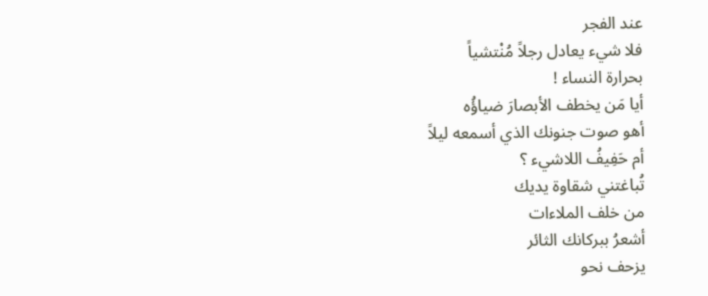عند الفجر
فلا شيء يعادل رجلاً مُنْتشياً
بحرارة النساء !
أيا مَن يخطف الأبصارَ ضياؤُه
أهو صوت جنونك الذي أسمعه ليلاً
أم حَفِيفُ اللاشيء ؟
تُباغتني شقاوة يديك
من خلف الملاءات
أشعرُ ببركانك الثائر
يزحف نحو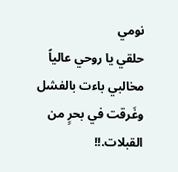نومي
حلقي يا روحي عالياً
مخالبي باءت بالفشل
وغَرقت في بحرٍ من القبلات.!!